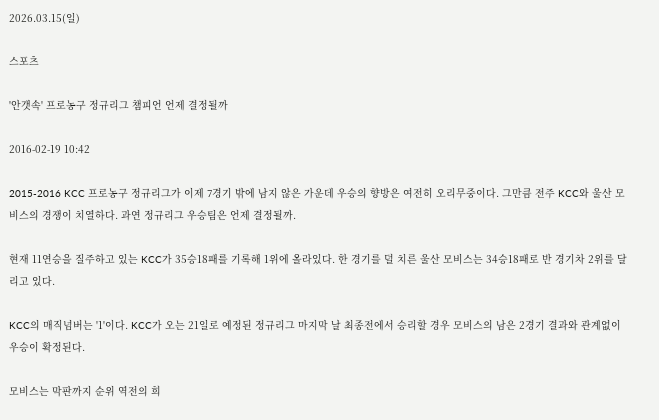2026.03.15(일)

스포츠

'안갯속' 프로농구 정규리그 챔피언 언제 결정될까

2016-02-19 10:42

2015-2016 KCC 프로농구 정규리그가 이제 7경기 밖에 남지 않은 가운데 우승의 향방은 여전히 오리무중이다. 그만큼 전주 KCC와 울산 모비스의 경쟁이 치열하다. 과연 정규리그 우승팀은 언제 결정될까.

현재 11연승을 질주하고 있는 KCC가 35승18패를 기록해 1위에 올라있다. 한 경기를 덜 치른 울산 모비스는 34승18패로 반 경기차 2위를 달리고 있다.

KCC의 매직넘버는 '1'이다. KCC가 오는 21일로 예정된 정규리그 마지막 날 최종전에서 승리할 경우 모비스의 남은 2경기 결과와 관계없이 우승이 확정된다.

모비스는 막판까지 순위 역전의 희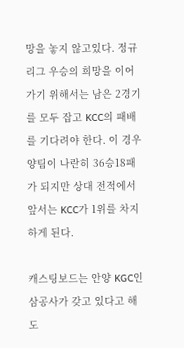망을 놓지 않고있다. 정규리그 우승의 희망을 이어가기 위해서는 남은 2경기를 모두 잡고 KCC의 패배를 기다려야 한다. 이 경우 양팀이 나란히 36승18패가 되지만 상대 전적에서 앞서는 KCC가 1위를 차지하게 된다.

캐스팅보드는 안양 KGC인삼공사가 갖고 있다고 해도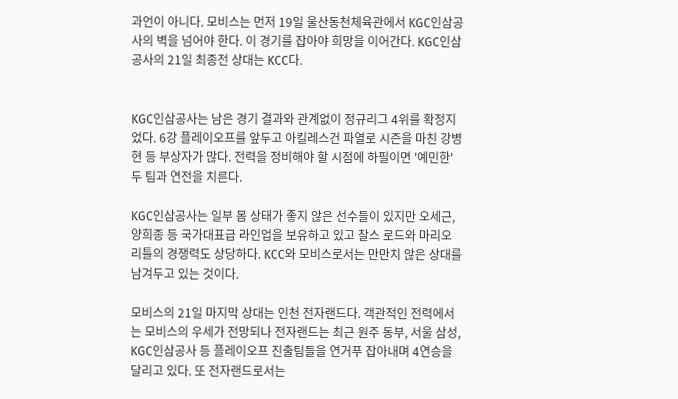과언이 아니다. 모비스는 먼저 19일 울산동천체육관에서 KGC인삼공사의 벽을 넘어야 한다. 이 경기를 잡아야 희망을 이어간다. KGC인삼공사의 21일 최종전 상대는 KCC다.


KGC인삼공사는 남은 경기 결과와 관계없이 정규리그 4위를 확정지었다. 6강 플레이오프를 앞두고 아킬레스건 파열로 시즌을 마친 강병현 등 부상자가 많다. 전력을 정비해야 할 시점에 하필이면 '예민한' 두 팀과 연전을 치른다.

KGC인삼공사는 일부 몸 상태가 좋지 않은 선수들이 있지만 오세근, 양희종 등 국가대표급 라인업을 보유하고 있고 찰스 로드와 마리오 리틀의 경쟁력도 상당하다. KCC와 모비스로서는 만만치 않은 상대를 남겨두고 있는 것이다.

모비스의 21일 마지막 상대는 인천 전자랜드다. 객관적인 전력에서는 모비스의 우세가 전망되나 전자랜드는 최근 원주 동부, 서울 삼성, KGC인삼공사 등 플레이오프 진출팀들을 연거푸 잡아내며 4연승을 달리고 있다. 또 전자랜드로서는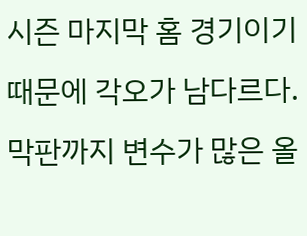시즌 마지막 홈 경기이기 때문에 각오가 남다르다. 막판까지 변수가 많은 올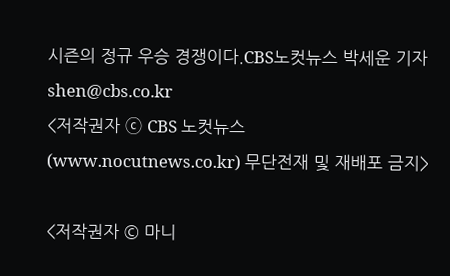시즌의 정규 우승 경쟁이다.CBS노컷뉴스 박세운 기자 shen@cbs.co.kr
<저작권자 ⓒ CBS 노컷뉴스(www.nocutnews.co.kr) 무단전재 및 재배포 금지>

<저작권자 © 마니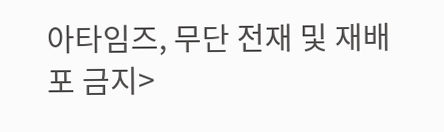아타임즈, 무단 전재 및 재배포 금지>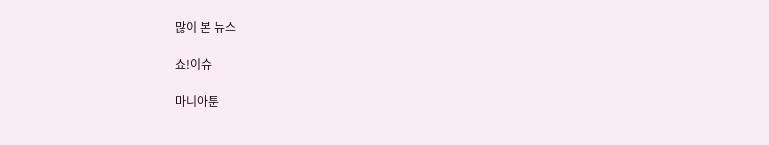많이 본 뉴스

쇼!이슈

마니아툰